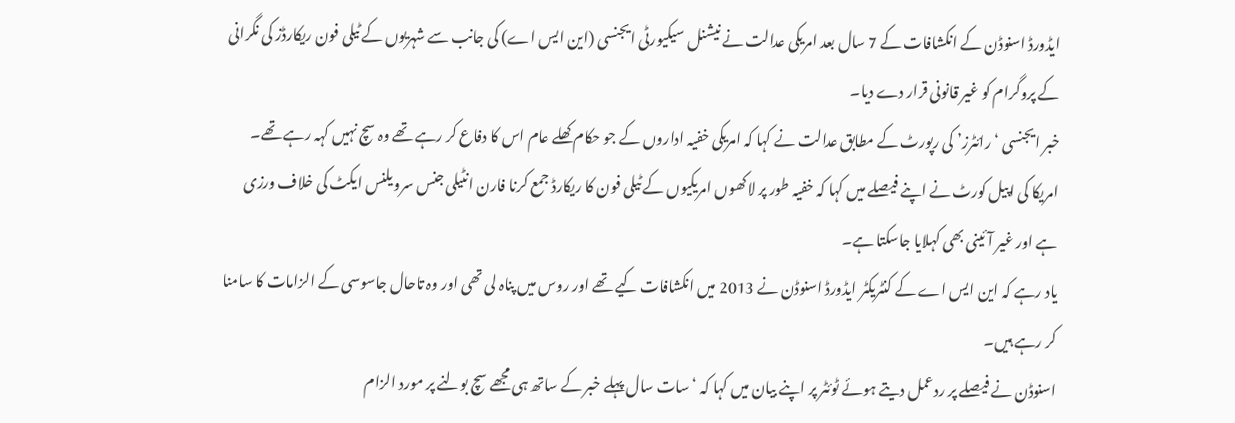ایڈورڈ اسنوڈن کے انکشافات کے 7 سال بعد امریکی عدالت نے نیشنل سیکیورٹی ایجنسی (این ایس اے) کی جانب سے شہریوں کے ٹیلی فون ریکارڈز کی نگرانی کے پروگرام کو غیر قانونی قرار دے دیا۔
خبر ایجنسی ‘رائٹرز’ کی رپورٹ کے مطابق عدالت نے کہا کہ امریکی خفیہ اداروں کے جو حکام کھلے عام اس کا دفاع کر رہے تھے وہ سچ نہیں کہہ رہے تھے۔
امریکا کی اپیل کورٹ نے اپنے فیصلے میں کہا کہ خفیہ طور پر لاکھوں امریکیوں کے ٹیلی فون کا ریکارڈ جمع کرنا فارن انٹیلی جنس سرویلنس ایکٹ کی خلاف ورزی ہے اور غیر آئینی بھی کہلایا جاسکتا ہے۔
یاد رہے کہ این ایس اے کے کنٹریکٹر ایڈورڈ اسنوڈن نے 2013 میں انکشافات کیے تھے اور روس میں پناہ لی تھی اور وہ تاحال جاسوسی کے الزامات کا سامنا کر رہے ہیں۔
اسنوڈن نے فیصلے پر ردعمل دیتے ہوئے ٹوئٹر پر اپنے بیان میں کہا کہ ‘سات سال پہلے خبر کے ساتھ ہی مجھے سچ بولنے پر مورد الزام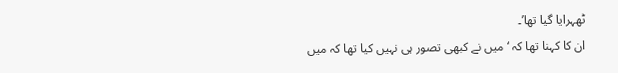ٹھہرایا گیا تھا’۔
ان کا کہنا تھا کہ ‘میں نے کبھی تصور ہی نہیں کیا تھا کہ میں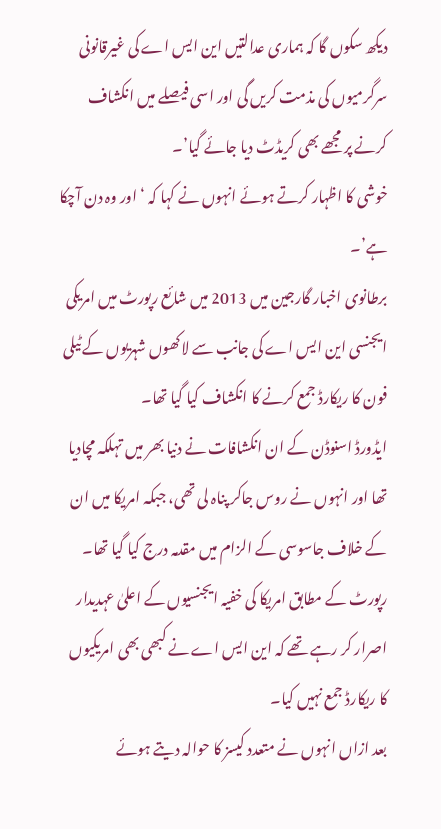دیکھ سکوں گا کہ ہماری عدالتیں این ایس اے کی غیرقانونی سرگرمیوں کی مذمت کریں گی اور اسی فیصلے میں انکشاف کرنے پر مجھے بھی کریڈٹ دیا جائے گیا’۔
خوشی کا اظہار کرتے ہوئے انہوں نے کہا کہ ‘اور وہ دن آچکا ہے’۔
برطانوی اخبار گارجین میں 2013 میں شائع رپورٹ میں امریکی ایجنسی این ایس اے کی جانب سے لاکھوں شہریوں کے ٹیلی فون کا ریکارڈ جمع کرنے کا انکشاف کیا گیا تھا۔
ایڈورڈ اسنوڈن کے ان انکشافات نے دنیا بھر میں تہلکہ مچادیا تھا اور انہوں نے روس جاکر پناہ لی تھی، جبکہ امریکا میں ان کے خلاف جاسوسی کے الزام میں مقدمہ درج کیا گیا تھا۔
رپورٹ کے مطابق امریکا کی خفیہ ایجنسیوں کے اعلیٰ عہدیدار اصرار کر رہے تھے کہ این ایس اے نے کبھی بھی امریکیوں کا ریکارڈ جمع نہیں کیا۔
بعد ازاں انہوں نے متعدد کیسز کا حوالہ دیتے ہوئے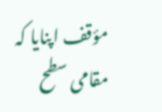مؤقف اپنایا کہ مقامی سطح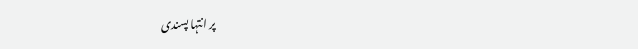پر انتہا پسندی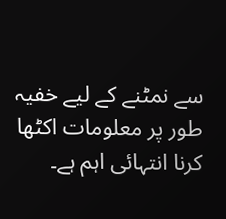سے نمٹنے کے لیے خفیہ طور پر معلومات اکٹھا کرنا انتہائی اہم ہے۔